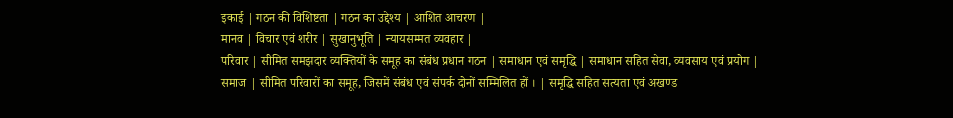इकाई | गठन की विशिष्टता | गठन का उद्देश्य | आशित आचरण |
मानव | विचार एवं शरीर | सुखानुभूति | न्यायसम्मत व्यवहार |
परिवार | सीमित समझदार व्यक्तियों के समूह का संबंध प्रधान गठन | समाधान एवं समृद्धि | समाधान सहित सेवा, व्यवसाय एवं प्रयोग |
समाज | सीमित परिवारों का समूह, जिसमें संबंध एवं संपर्क दोनों सम्मिलित हों । | समृद्धि सहित सत्यता एवं अखण्ड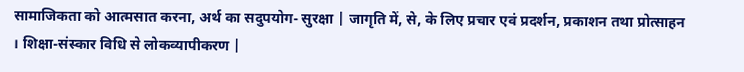सामाजिकता को आत्मसात करना, अर्थ का सदुपयोग- सुरक्षा | जागृति में, से, के लिए प्रचार एवं प्रदर्शन, प्रकाशन तथा प्रोत्साहन । शिक्षा-संस्कार विधि से लोकव्यापीकरण |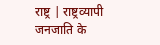राष्ट्र | राष्ट्रव्यापी जनजाति के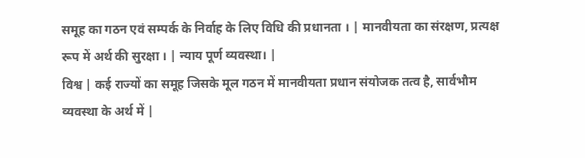समूह का गठन एवं सम्पर्क के निर्वाह के लिए विधि की प्रधानता । | मानवीयता का संरक्षण, प्रत्यक्ष रूप में अर्थ की सुरक्षा । | न्याय पूर्ण व्यवस्था। |
विश्व | कई राज्यों का समूह जिसके मूल गठन में मानवीयता प्रधान संयोजक तत्व है, सार्वभौम व्यवस्था के अर्थ में |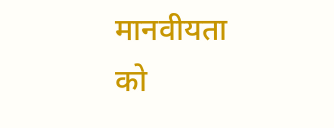मानवीयता को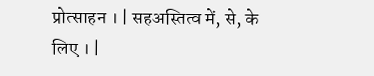प्रोत्साहन । | सहअस्तित्व में, से, के लिए । |